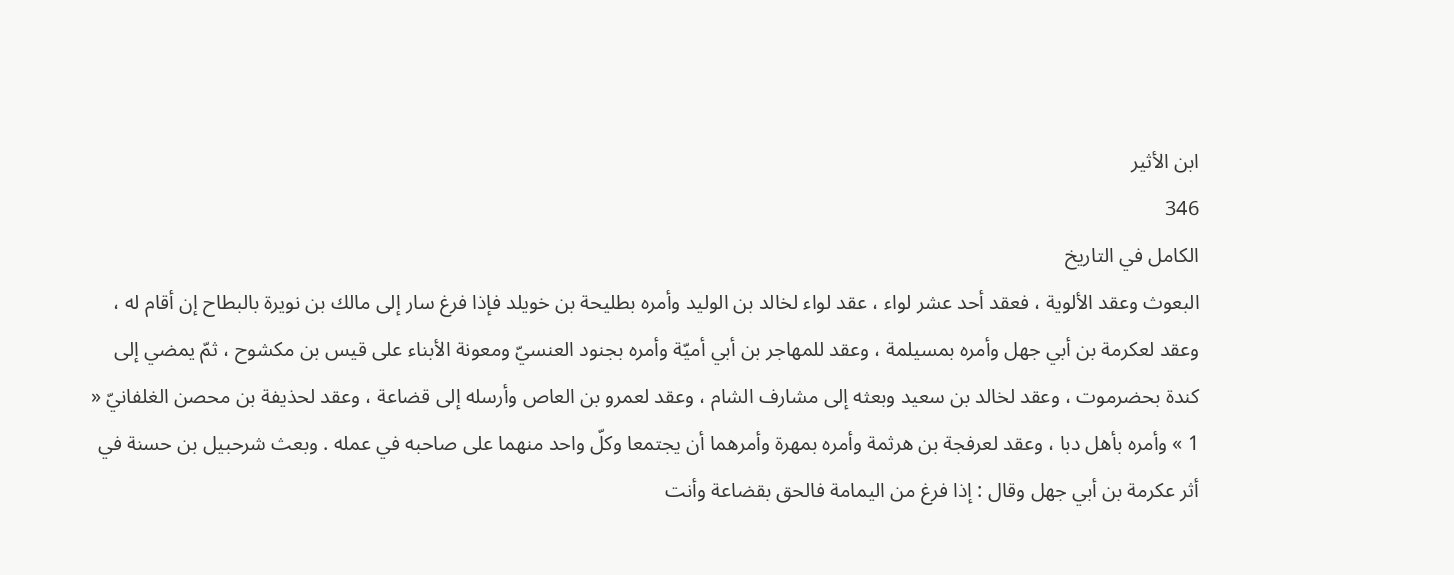ابن الأثير
346
الكامل في التاريخ
البعوث وعقد الألوية ، فعقد أحد عشر لواء ، عقد لواء لخالد بن الوليد وأمره بطليحة بن خويلد فإذا فرغ سار إلى مالك بن نويرة بالبطاح إن أقام له ، وعقد لعكرمة بن أبي جهل وأمره بمسيلمة ، وعقد للمهاجر بن أبي أميّة وأمره بجنود العنسيّ ومعونة الأبناء على قيس بن مكشوح ، ثمّ يمضي إلى كندة بحضرموت ، وعقد لخالد بن سعيد وبعثه إلى مشارف الشام ، وعقد لعمرو بن العاص وأرسله إلى قضاعة ، وعقد لحذيفة بن محصن الغلفانيّ « 1 » وأمره بأهل دبا ، وعقد لعرفجة بن هرثمة وأمره بمهرة وأمرهما أن يجتمعا وكلّ واحد منهما على صاحبه في عمله . وبعث شرحبيل بن حسنة في أثر عكرمة بن أبي جهل وقال : إذا فرغ من اليمامة فالحق بقضاعة وأنت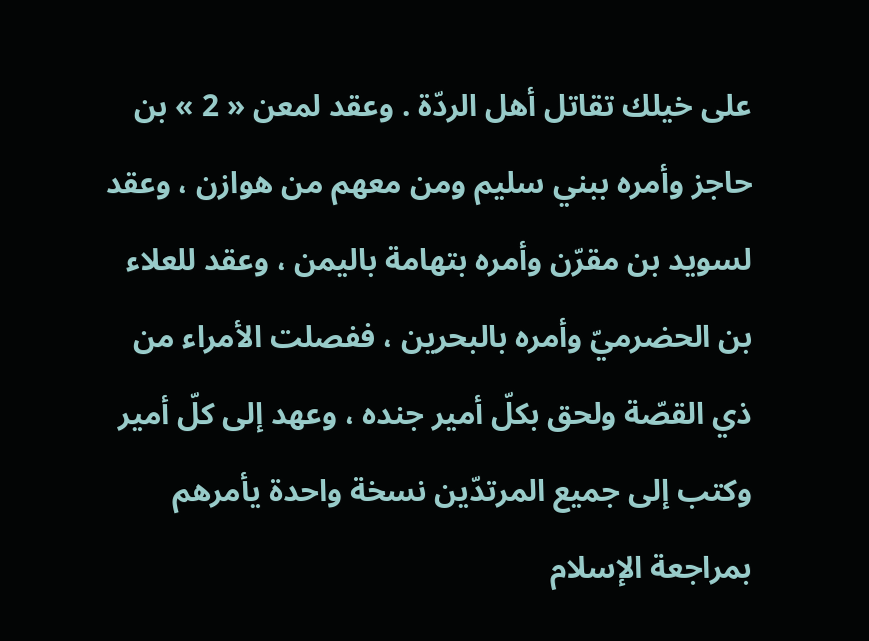على خيلك تقاتل أهل الردّة . وعقد لمعن « 2 » بن حاجز وأمره ببني سليم ومن معهم من هوازن ، وعقد لسويد بن مقرّن وأمره بتهامة باليمن ، وعقد للعلاء بن الحضرميّ وأمره بالبحرين ، ففصلت الأمراء من ذي القصّة ولحق بكلّ أمير جنده ، وعهد إلى كلّ أمير وكتب إلى جميع المرتدّين نسخة واحدة يأمرهم بمراجعة الإسلام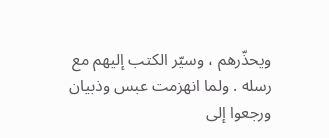ويحذّرهم ، وسيّر الكتب إليهم مع رسله . ولما انهزمت عبس وذبيان ورجعوا إلى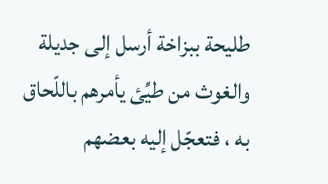طليحة ببزاخة أرسل إلى جديلة والغوث من طيِّئ يأمرهم باللّحاق به ، فتعجّل إليه بعضهم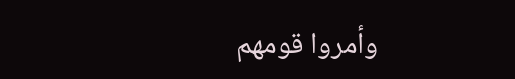وأمروا قومهم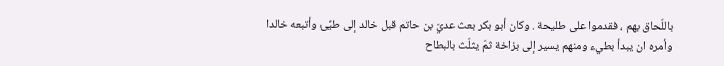باللّحاق بهم ، فقدموا على طليحة . وكان أبو بكر بعث عديّ بن حاتم قبل خالد إلى طيِّئ وأتبعه خالدا وأمره ان يبدأ بطيء ومنهم يسير إلى بزاخة ثمّ يثلّث بالبطاح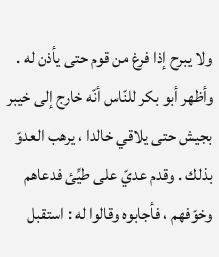ولا يبرح إذا فرغ من قوم حتى يأذن له . وأظهر أبو بكر للنّاس أنّه خارج إلى خيبر بجيش حتى يلاقي خالدا ، يرهب العدوّ بذلك . وقدم عديّ على طيِّئ فدعاهم وخوّفهم ، فأجابوه وقالوا له : استقبل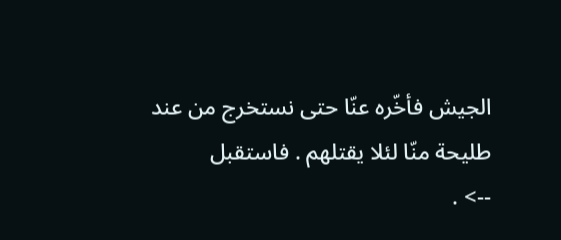الجيش فأخّره عنّا حتى نستخرج من عند طليحة منّا لئلا يقتلهم . فاستقبل
--> .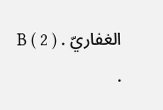الغفاريّ . B ( 2 ) .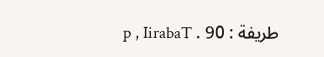طريفة : 90 . p , IirabaT